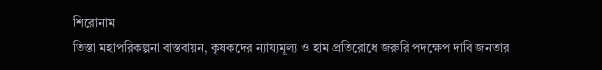শিরোনাম
তিস্তা মহাপরিকল্পনা বাস্তবায়ন, কৃষকদের ন্যায্যমূল্য ও হাম প্রতিরোধে জরুরি পদক্ষেপ দাবি জনতার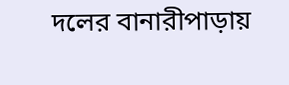দলের বানারীপাড়ায়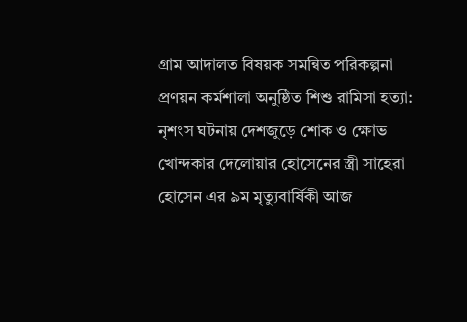গ্রাম আদালত বিষয়ক সমন্বিত পরিকল্পনা প্রণয়ন কর্মশালা অনুষ্ঠিত শিশু রামিসা হত্যা: নৃশংস ঘটনায় দেশজুড়ে শোক ও ক্ষোভ খোন্দকার দেলোয়ার হোসেনের স্ত্রী সাহেরা হোসেন এর ৯ম মৃত্যুবার্ষিকী আজ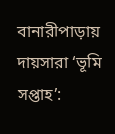বানারীপাড়ায় দায়সারা ‘ভূমি সপ্তাহ’: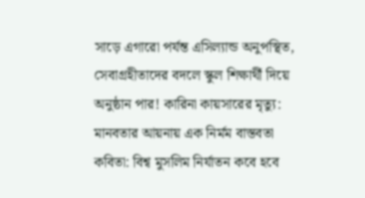সাড়ে এগারো পর্যন্ত এসিল্যান্ড অনুপস্থিত, সেবাগ্রহীতাদের বদলে স্কুল শিক্ষার্থী দিয়ে অনুষ্ঠান পার! কারিনা কায়সারের মৃত্যু: মানবতার আয়নায় এক নির্মম বাস্তবতা কবিতা: বিশ্ব মুসলিম নির্যাতন কবে হবে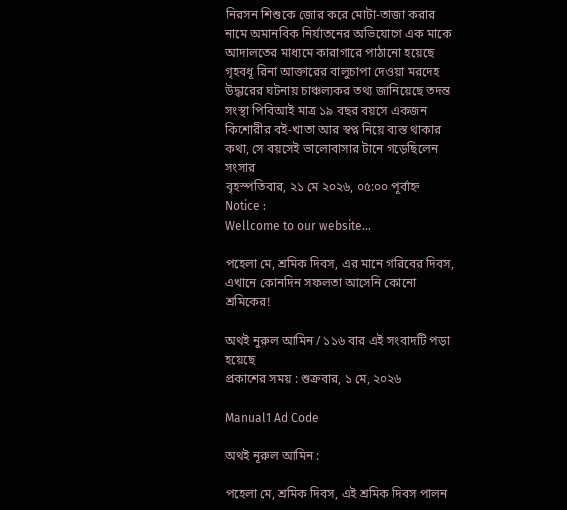নিরসন শিশুকে জোর করে মোটা-তাজা করার নামে অমানবিক নির্যাতনের অভিযোগে এক মাকে আদালতের মাধ্যমে কারাগারে পাঠানো হয়েছে গৃহবধূ রিনা আক্তারের বালুচাপা দেওয়া মরদেহ উদ্ধারের ঘটনায় চাঞ্চল্যকর তথ্য জানিয়েছে তদন্ত সংস্থা পিবিআই মাত্র ১৯ বছর বয়সে একজন কিশোরীর বই-খাতা আর স্বপ্ন নিয়ে ব্যস্ত থাকার কথা, সে বয়সেই ভালোবাসার টানে গড়েছিলেন সংসার
বৃহস্পতিবার, ২১ মে ২০২৬, ০৫:০০ পূর্বাহ্ন
Notice :
Wellcome to our website...

পহেলা মে, শ্রমিক দিবস, এর মানে গরিবের দিবস, এখানে কোনদিন সফলতা আসেনি কোনো শ্রমিকের!

অথই নুরুল আমিন / ১১৬ বার এই সংবাদটি পড়া হয়েছে
প্রকাশের সময় : শুক্রবার, ১ মে, ২০২৬

Manual1 Ad Code

অথই নূরুল আমিন :

পহেলা মে, শ্রমিক দিবস, এই শ্রমিক দিবস পালন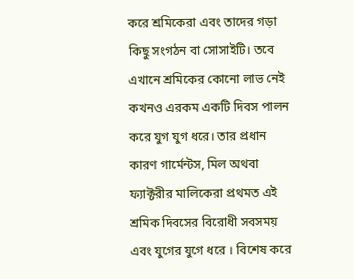করে শ্রমিকেরা এবং তাদের গড়া কিছু সংগঠন বা সোসাইটি। তবে এখানে শ্রমিকের কোনো লাভ নেই কখনও এরকম একটি দিবস পালন করে যুগ যুগ ধরে। তার প্রধান কারণ গার্মেন্টস, মিল অথবা ফ‍্যাক্টরীর মালিকেরা প্রথমত এই শ্রমিক দিবসের বিরোধী সবসময় এবং যুগের যুগে ধরে । বিশেষ করে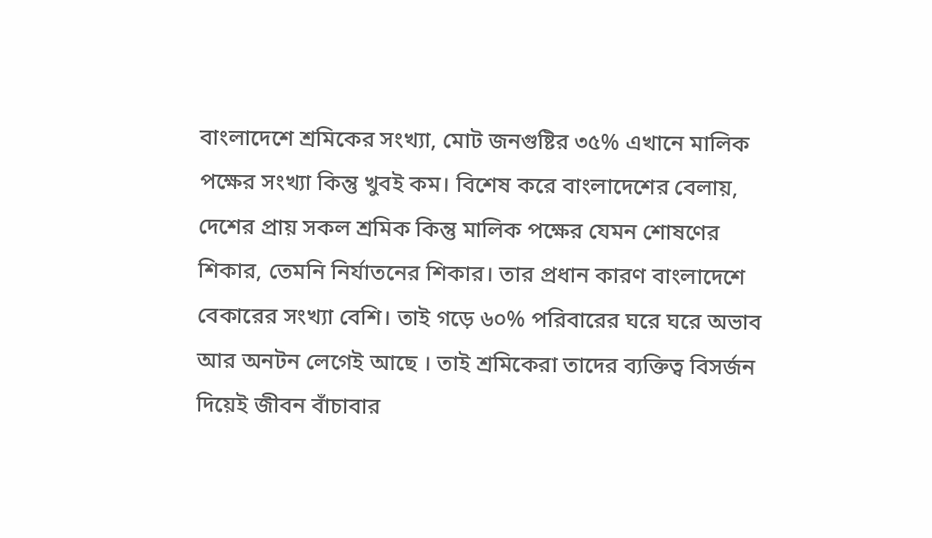বাংলাদেশে শ্রমিকের সংখ্যা, মোট জনগুষ্টির ৩৫% এখানে মালিক পক্ষের সংখ্যা কিন্তু খুবই কম। বিশেষ করে বাংলাদেশের বেলায়, দেশের প্রায় সকল শ্রমিক কিন্তু মালিক পক্ষের যেমন শোষণের শিকার, তেমনি নির্যাতনের শিকার। তার প্রধান কারণ বাংলাদেশে বেকারের সংখ্যা বেশি। তাই গড়ে ৬০% পরিবারের ঘরে ঘরে অভাব আর অনটন লেগেই আছে । তাই শ্রমিকেরা তাদের ব‍্যক্তিত্ব বিসর্জন দিয়েই জীবন বাঁচাবার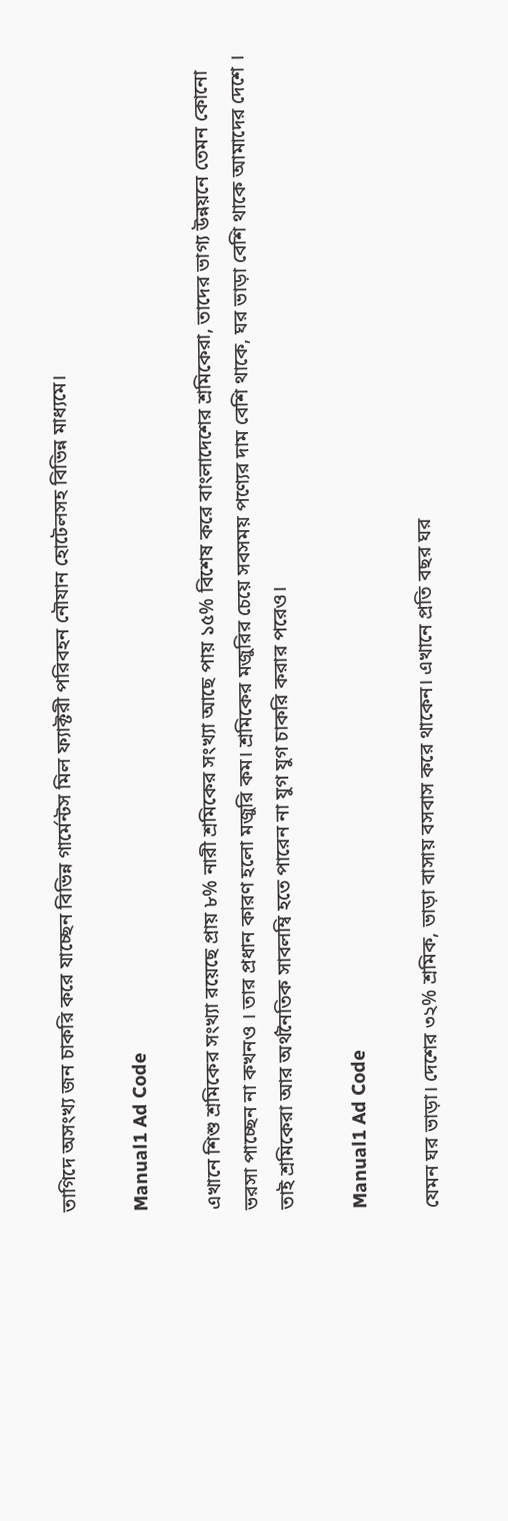তাগিদে অসংখ্য জন চাকরি করে যাচ্ছেন বিভিন্ন গার্মেন্টস মিল ফ‍্যাক্টরী পরিবহন নৌযান হোটেলসহ বিভিন্ন মাধ‍্যমে।

Manual1 Ad Code

এখানে শিশু শ্রমিকের সংখ্যা রয়েছে প্রায় ৮% নারী শ্রমিকের সংখ্যা আছে পায় ১৫% বিশেষ করে বাংলাদেশের শ্রমিকেরা, তাদের ভাগ‍্য উন্নয়নে তেমন কোনো ভরসা পাচ্ছেন না কখনও । তার প্রধান কারণ হলো মজুরি কম। শ্রমিকের মজুরির চেয়ে সবসময় পণ্যের দাম বেশি থাকে, ঘর ভাড়া বেশি থাকে আমাদের দেশে । তাই শ্রমিকেরা আর অর্থনৈতিক সাবলম্বি হতে পারেন না যুগ যুগ চাকরি করার পরেও।

Manual1 Ad Code

যেমন ঘর ভাড়া। দেশের ৩২% শ্রমিক, ভাড়া বাসায় বসবাস করে থাকেন। এখানে প্রতি বছর ঘর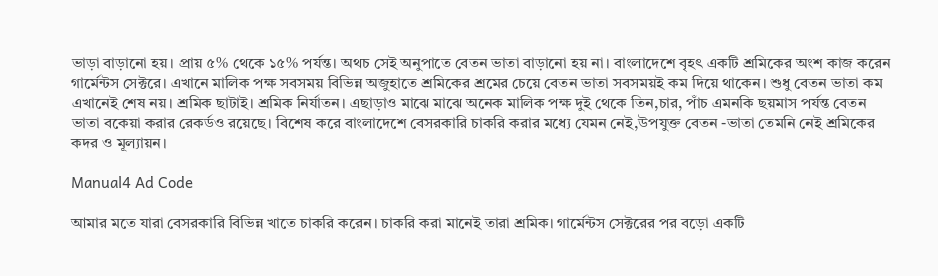ভাড়া বাড়ানো হয়। প্রায় ৫% থেকে ১৫% পর্যন্ত। অথচ সেই অনুপাতে বেতন ভাতা বাড়ানো হয় না। বাংলাদেশে বৃহৎ একটি শ্রমিকের অংশ কাজ করেন গার্মেন্টস সেক্টরে। এখানে মালিক পক্ষ সবসময় বিভিন্ন অজুহাতে শ্রমিকের শ্রমের চেয়ে বেতন ভাতা সবসময়ই কম দিয়ে থাকেন। শুধু বেতন ভাতা কম এখানেই শেষ নয়। শ্রমিক ছাটাই। শ্রমিক নির্যাতন। এছাড়াও মাঝে মাঝে অনেক মালিক পক্ষ দুই থেকে তিন,চার, পাঁচ এমনকি ছয়মাস পর্যন্ত বেতন ভাতা বকেয়া করার রেকর্ডও রয়েছে। বিশেষ করে বাংলাদেশে বেসরকারি চাকরি করার মধ‍্যে যেমন নেই,উপযুক্ত বেতন -ভাতা তেমনি নেই শ্রমিকের কদর ও মূল‍্যায়ন।

Manual4 Ad Code

আমার মতে যারা বেসরকারি বিভিন্ন খাতে চাকরি করেন। চাকরি করা মানেই তারা শ্রমিক। গার্মেন্টস সেক্টরের পর বড়ো একটি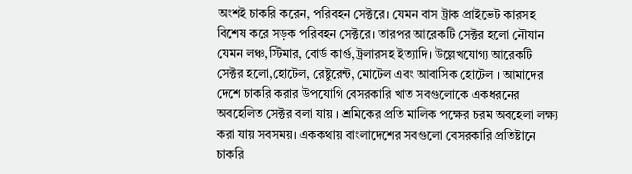অংশই চাকরি করেন, পরিবহন সেক্টরে। যেমন বাস ট্রাক প্রাইভেট কারসহ বিশেষ করে সড়ক পরিবহন সেক্টরে। তারপর আরেকটি সেক্টর হলো নৌযান যেমন লঞ্চ,স্টিমার, বোর্ড কার্গু,ট্রলারসহ ইত্যাদি। উল্লেখযোগ্য আরেকটি সেক্টর হলো,হোটেল, রেষ্টুরেন্ট, মোটেল এবং আবাসিক হোটেল । আমাদের দেশে চাকরি করার উপযোগি বেসরকারি খাত সবগুলোকে একধরনের অবহেলিত সেক্টর বলা যায় । শ্রমিকের প্রতি মালিক পক্ষের চরম অবহেলা লক্ষ্য করা যায় সবসময়। এককথায় বাংলাদেশের সবগুলো বেসরকারি প্রতিষ্টানে চাকরি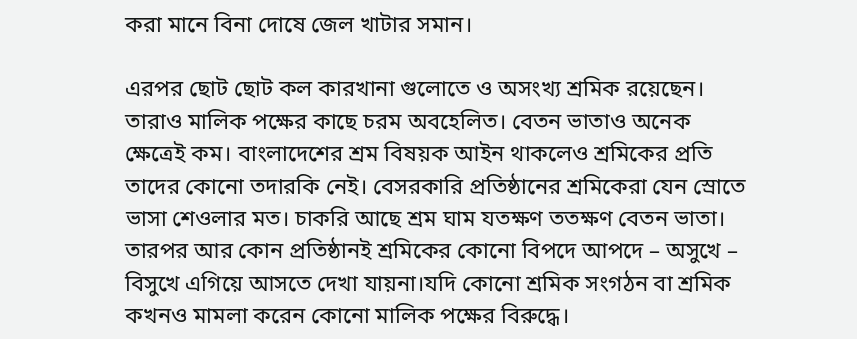করা মানে বিনা দোষে জেল খাটার সমান।

এরপর ছোট ছোট কল কারখানা গুলোতে ও অসংখ্য শ্রমিক রয়েছেন। তারাও মালিক পক্ষের কাছে চরম অবহেলিত। বেতন ভাতাও অনেক ক্ষেত্রেই কম। বাংলাদেশের শ্রম বিষয়ক আইন থাকলেও শ্রমিকের প্রতি তাদের কোনো তদারকি নেই। বেসরকারি প্রতিষ্ঠানের শ্রমিকেরা যেন স্রোতে ভাসা শেওলার মত। চাকরি আছে শ্রম ঘাম যতক্ষণ ততক্ষণ বেতন ভাতা। তারপর আর কোন প্রতিষ্ঠানই শ্রমিকের কোনো বিপদে আপদে – অসুখে – বিসুখে এগিয়ে আসতে দেখা যায়না।যদি কোনো শ্রমিক সংগঠন বা শ্রমিক কখনও মামলা করেন কোনো মালিক পক্ষের বিরুদ্ধে।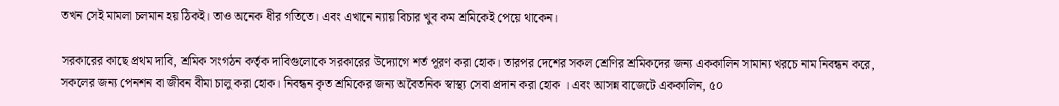তখন সেই মামলা চলমান হয় ঠিকই। তাও অনেক ধীর গতিতে। এবং এখানে ন‍্যায় বিচার খুব কম শ্রমিকেই পেয়ে থাকেন।

সরকারের কাছে প্রথম দাবি, শ্রমিক সংগঠন কর্তৃক দাবিগুলোকে সরকারের উদ্যোগে শর্ত পূরণ করা হোক। তারপর দেশের সকল শ্রেণির শ্রমিকদের জন‍্য এককালিন সামান্য খরচে নাম নিবন্ধন করে, সকলের জন্য পেনশন বা জীবন বীমা চালু করা হোক। নিবন্ধন কৃত শ্রমিকের জন‍্য অবৈতনিক স্বাস্থ্য সেবা প্রদান করা হোক । এবং আসন্ন বাজেটে এককালিন, ৫০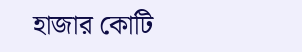হাজার কোটি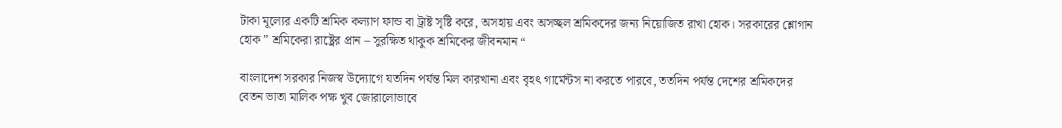টাকা মূল‍্যের একটি শ্রমিক কল‍্যাণ ফান্ড বা ট্রাষ্ট সৃষ্টি করে, অসহায় এবং অসচ্ছল শ্রমিকদের জন‍্য নিয়োজিত রাখা হোক। সরকারের শ্লোগান হোক ” শ্রমিকেরা রাষ্ট্রের প্রান – সুরক্ষিত থাকুক শ্রমিকের জীবনমান “

বাংলাদেশ সরকার নিজস্ব উদ্যোগে যতদিন পর্যন্ত মিল কারখানা এবং বৃহৎ গার্মেন্টস না করতে পারবে, ততদিন পর্যন্ত দেশের শ্রমিকদের বেতন ভাতা মালিক পক্ষ খুব জোরালোভাবে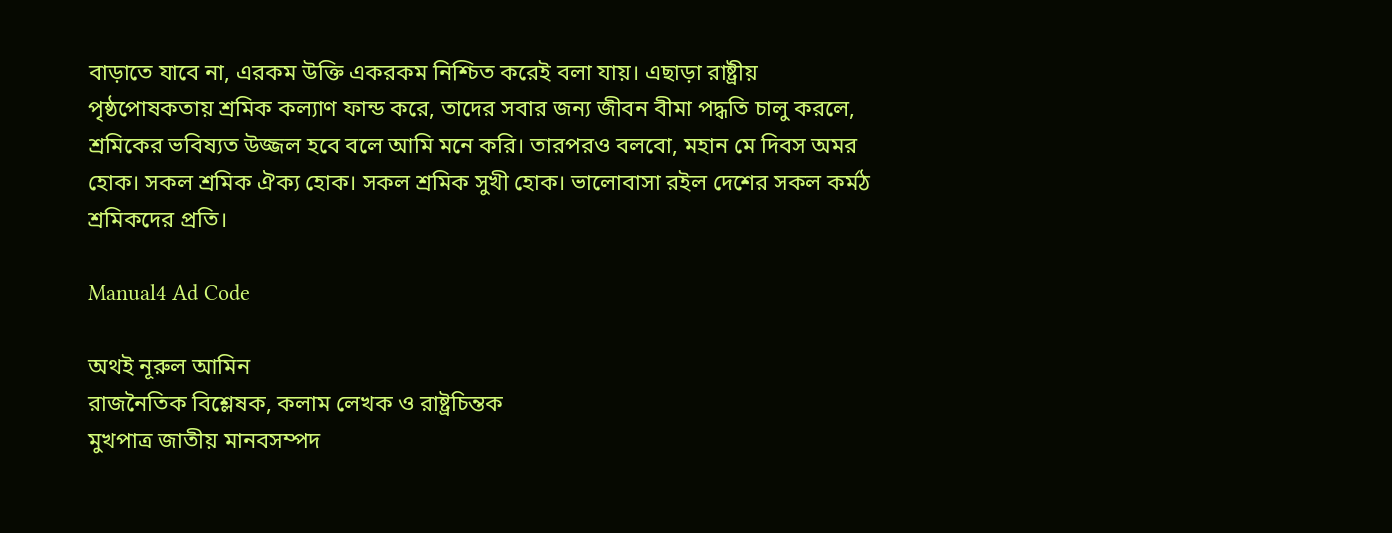বাড়াতে যাবে না, এরকম উক্তি একরকম নিশ্চিত করেই বলা যায়। এছাড়া রাষ্ট্রীয় পৃষ্ঠপোষকতায় শ্রমিক কল‍্যাণ ফান্ড করে, তাদের সবার জন‍্য জীবন বীমা পদ্ধতি চালু করলে, শ্রমিকের ভবিষ্যত উজ্জল হবে বলে আমি মনে করি। তারপরও বলবো, মহান মে দিবস অমর হোক। সকল শ্রমিক ঐক‍্য হোক। সকল শ্রমিক সুখী হোক। ভালোবাসা রইল দেশের সকল কর্মঠ শ্রমিকদের প্রতি।

Manual4 Ad Code

অথই নূরুল আমিন
রাজনৈতিক বিশ্লেষক, কলাম লেখক ও রাষ্ট্রচিন্তক
মুখপাত্র জাতীয় মানবসম্পদ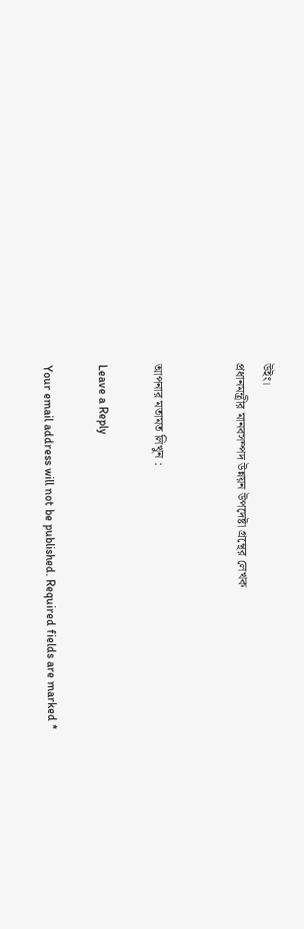উইং।
প্রধানমন্ত্রীর মানবসম্পদ উন্নয়ন উপদেষ্টা গ্রন্থের লেখক


আপনার মতামত লিখুন :

Leave a Reply

Your email address will not be published. Required fields are marked *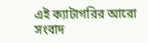এই ক্যাটাগরির আরো সংবাদ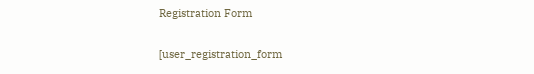Registration Form

[user_registration_form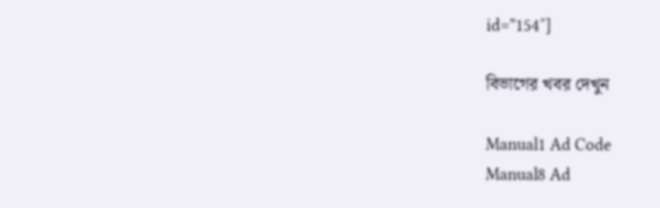id=”154″]

বিভাগের খবর দেখুন

Manual1 Ad Code
Manual8 Ad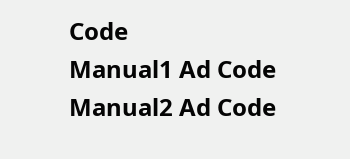Code
Manual1 Ad Code
Manual2 Ad Code